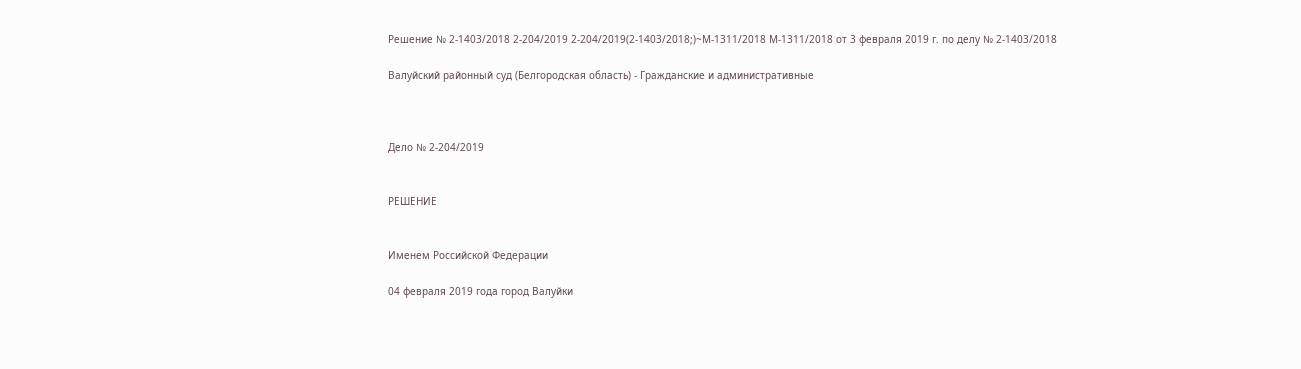Решение № 2-1403/2018 2-204/2019 2-204/2019(2-1403/2018;)~М-1311/2018 М-1311/2018 от 3 февраля 2019 г. по делу № 2-1403/2018

Валуйский районный суд (Белгородская область) - Гражданские и административные



Дело № 2-204/2019


РЕШЕНИЕ


Именем Российской Федерации

04 февраля 2019 года город Валуйки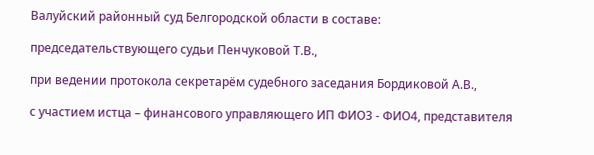Валуйский районный суд Белгородской области в составе:

председательствующего судьи Пенчуковой Т.В.,

при ведении протокола секретарём судебного заседания Бордиковой А.В.,

с участием истца – финансового управляющего ИП ФИО3 - ФИО4, представителя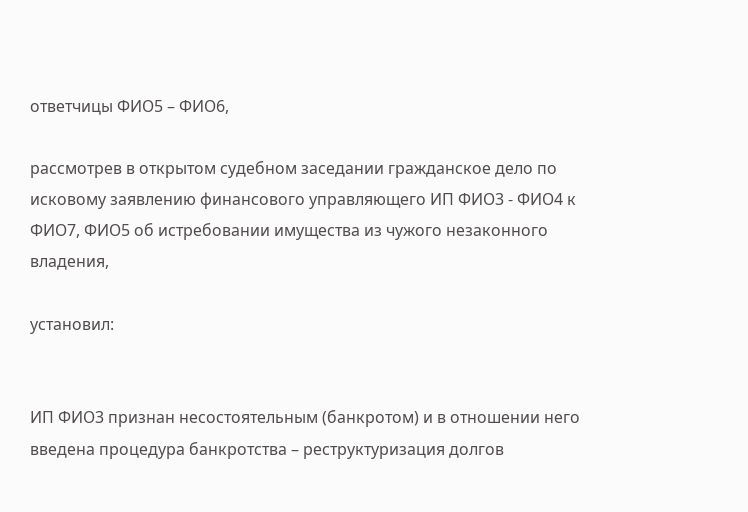ответчицы ФИО5 – ФИО6,

рассмотрев в открытом судебном заседании гражданское дело по исковому заявлению финансового управляющего ИП ФИО3 - ФИО4 к ФИО7, ФИО5 об истребовании имущества из чужого незаконного владения,

установил:


ИП ФИО3 признан несостоятельным (банкротом) и в отношении него введена процедура банкротства – реструктуризация долгов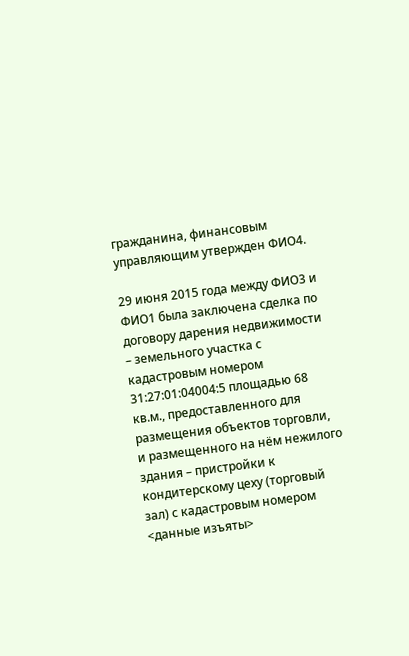гражданина, финансовым управляющим утвержден ФИО4.

29 июня 2015 года между ФИО3 и ФИО1 была заключена сделка по договору дарения недвижимости – земельного участка с кадастровым номером 31:27:01:04004:5 площадью 68 кв.м., предоставленного для размещения объектов торговли, и размещенного на нём нежилого здания – пристройки к кондитерскому цеху (торговый зал) с кадастровым номером <данные изъяты>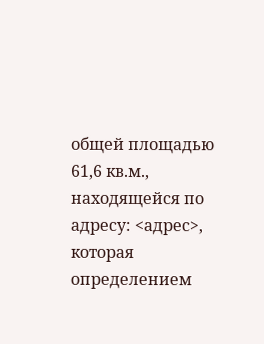общей площадью 61,6 кв.м., находящейся по адресу: <адрес>, которая определением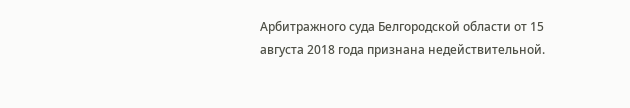Арбитражного суда Белгородской области от 15 августа 2018 года признана недействительной.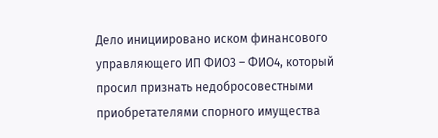Дело инициировано иском финансового управляющего ИП ФИО3 – ФИО4, который просил признать недобросовестными приобретателями спорного имущества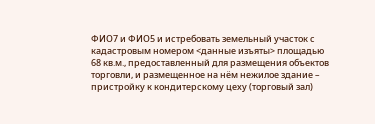ФИО7 и ФИО5 и истребовать земельный участок с кадастровым номером <данные изъяты> площадью 68 кв.м., предоставленный для размещения объектов торговли, и размещенное на нём нежилое здание – пристройку к кондитерскому цеху (торговый зал)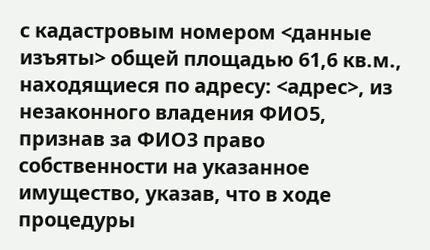с кадастровым номером <данные изъяты> общей площадью 61,6 кв.м., находящиеся по адресу: <адрес>, из незаконного владения ФИО5, признав за ФИО3 право собственности на указанное имущество, указав, что в ходе процедуры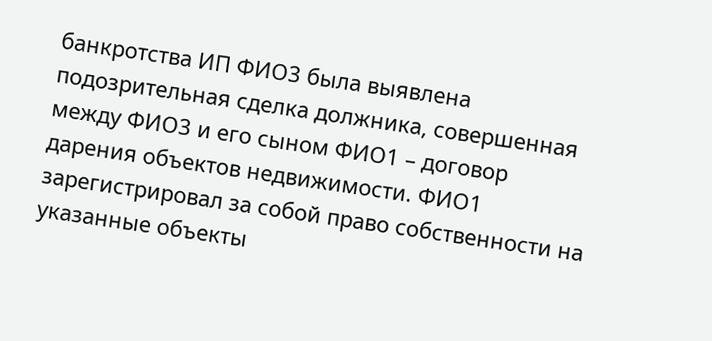банкротства ИП ФИО3 была выявлена подозрительная сделка должника, совершенная между ФИО3 и его сыном ФИО1 – договор дарения объектов недвижимости. ФИО1 зарегистрировал за собой право собственности на указанные объекты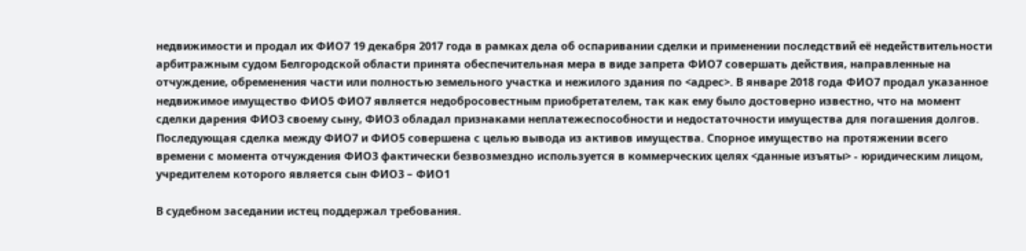недвижимости и продал их ФИО7 19 декабря 2017 года в рамках дела об оспаривании сделки и применении последствий её недействительности арбитражным судом Белгородской области принята обеспечительная мера в виде запрета ФИО7 совершать действия, направленные на отчуждение, обременения части или полностью земельного участка и нежилого здания по <адрес>. В январе 2018 года ФИО7 продал указанное недвижимое имущество ФИО5 ФИО7 является недобросовестным приобретателем, так как ему было достоверно известно, что на момент сделки дарения ФИО3 своему сыну, ФИО3 обладал признаками неплатежеспособности и недостаточности имущества для погашения долгов. Последующая сделка между ФИО7 и ФИО5 совершена с целью вывода из активов имущества. Спорное имущество на протяжении всего времени с момента отчуждения ФИО3 фактически безвозмездно используется в коммерческих целях <данные изъяты> - юридическим лицом, учредителем которого является сын ФИО3 – ФИО1

В судебном заседании истец поддержал требования.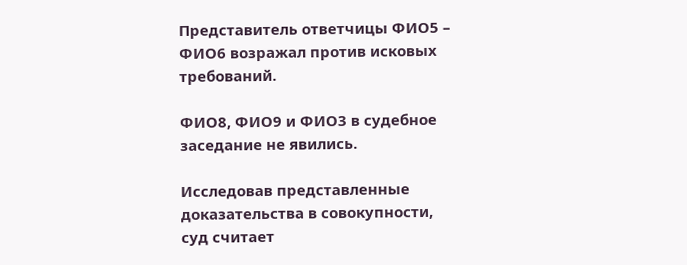Представитель ответчицы ФИО5 – ФИО6 возражал против исковых требований.

ФИО8, ФИО9 и ФИО3 в судебное заседание не явились.

Исследовав представленные доказательства в совокупности, суд считает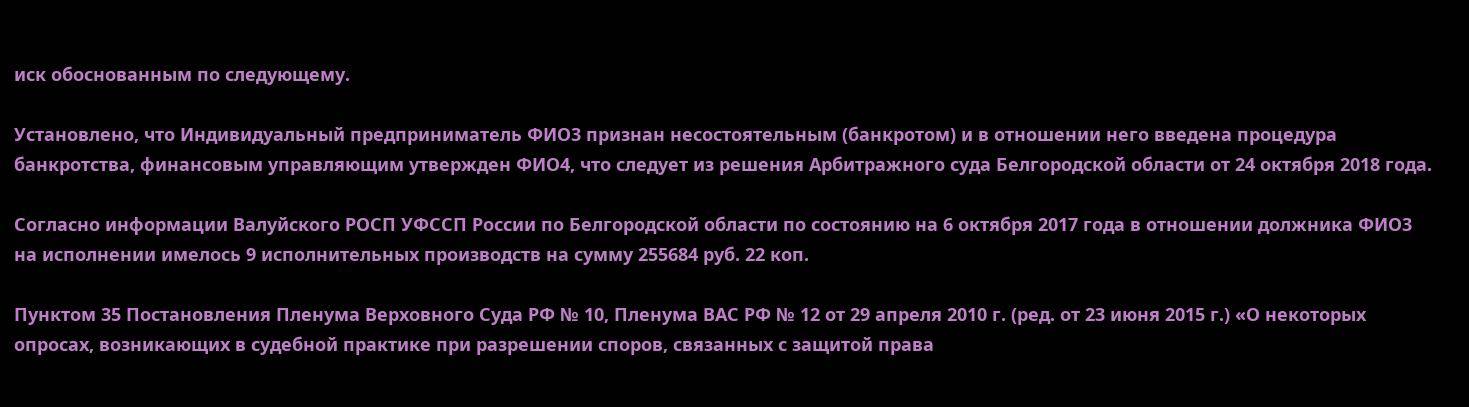иск обоснованным по следующему.

Установлено, что Индивидуальный предприниматель ФИО3 признан несостоятельным (банкротом) и в отношении него введена процедура банкротства, финансовым управляющим утвержден ФИО4, что следует из решения Арбитражного суда Белгородской области от 24 октября 2018 года.

Согласно информации Валуйского РОСП УФССП России по Белгородской области по состоянию на 6 октября 2017 года в отношении должника ФИО3 на исполнении имелось 9 исполнительных производств на сумму 255684 руб. 22 коп.

Пунктом 35 Постановления Пленума Верховного Суда РФ № 10, Пленума ВАС РФ № 12 от 29 апреля 2010 г. (ред. от 23 июня 2015 г.) «О некоторых опросах, возникающих в судебной практике при разрешении споров, связанных с защитой права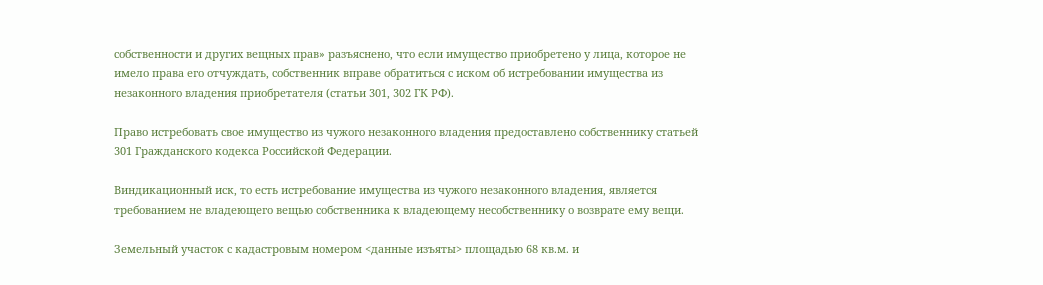собственности и других вещных прав» разъяснено, что если имущество приобретено у лица, которое не имело права его отчуждать, собственник вправе обратиться с иском об истребовании имущества из незаконного владения приобретателя (статьи 301, 302 ГК РФ).

Право истребовать свое имущество из чужого незаконного владения предоставлено собственнику статьей 301 Гражданского кодекса Российской Федерации.

Виндикационный иск, то есть истребование имущества из чужого незаконного владения, является требованием не владеющего вещью собственника к владеющему несобственнику о возврате ему вещи.

Земельный участок с кадастровым номером <данные изъяты> площадью 68 кв.м. и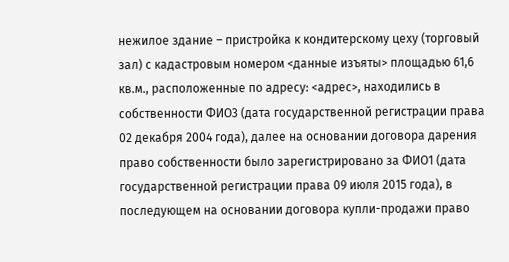нежилое здание – пристройка к кондитерскому цеху (торговый зал) с кадастровым номером <данные изъяты> площадью 61,6 кв.м., расположенные по адресу: <адрес>, находились в собственности ФИО3 (дата государственной регистрации права 02 декабря 2004 года), далее на основании договора дарения право собственности было зарегистрировано за ФИО1 (дата государственной регистрации права 09 июля 2015 года), в последующем на основании договора купли-продажи право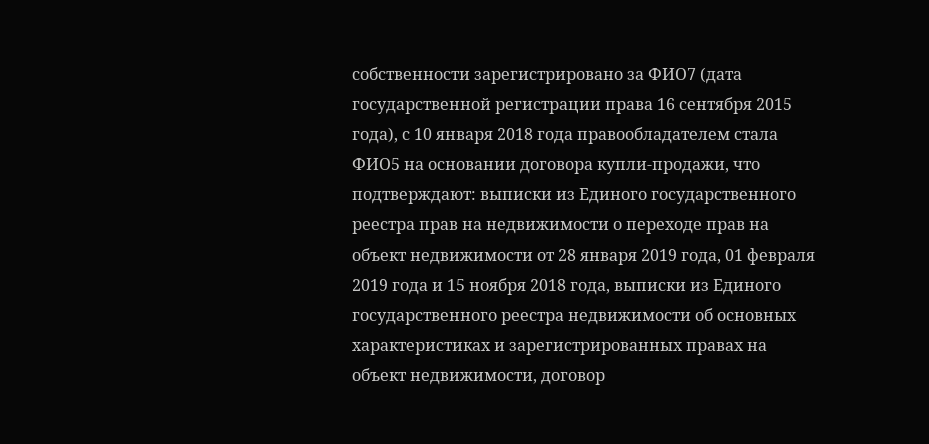собственности зарегистрировано за ФИО7 (дата государственной регистрации права 16 сентября 2015 года), с 10 января 2018 года правообладателем стала ФИО5 на основании договора купли-продажи, что подтверждают: выписки из Единого государственного реестра прав на недвижимости о переходе прав на объект недвижимости от 28 января 2019 года, 01 февраля 2019 года и 15 ноября 2018 года, выписки из Единого государственного реестра недвижимости об основных характеристиках и зарегистрированных правах на объект недвижимости, договор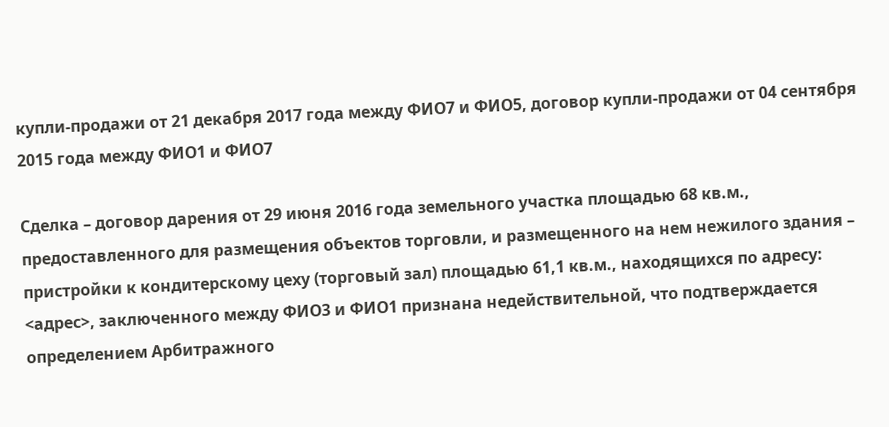купли-продажи от 21 декабря 2017 года между ФИО7 и ФИО5, договор купли-продажи от 04 сентября 2015 года между ФИО1 и ФИО7

Сделка – договор дарения от 29 июня 2016 года земельного участка площадью 68 кв.м., предоставленного для размещения объектов торговли, и размещенного на нем нежилого здания – пристройки к кондитерскому цеху (торговый зал) площадью 61,1 кв.м., находящихся по адресу: <адрес>, заключенного между ФИО3 и ФИО1 признана недействительной, что подтверждается определением Арбитражного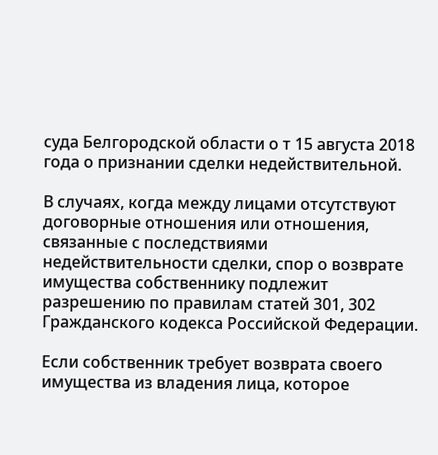суда Белгородской области о т 15 августа 2018 года о признании сделки недействительной.

В случаях, когда между лицами отсутствуют договорные отношения или отношения, связанные с последствиями недействительности сделки, спор о возврате имущества собственнику подлежит разрешению по правилам статей 301, 302 Гражданского кодекса Российской Федерации.

Если собственник требует возврата своего имущества из владения лица, которое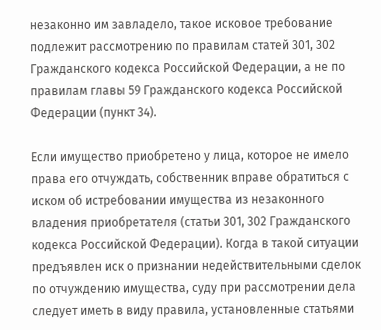незаконно им завладело, такое исковое требование подлежит рассмотрению по правилам статей 301, 302 Гражданского кодекса Российской Федерации, а не по правилам главы 59 Гражданского кодекса Российской Федерации (пункт 34).

Если имущество приобретено у лица, которое не имело права его отчуждать, собственник вправе обратиться с иском об истребовании имущества из незаконного владения приобретателя (статьи 301, 302 Гражданского кодекса Российской Федерации). Когда в такой ситуации предъявлен иск о признании недействительными сделок по отчуждению имущества, суду при рассмотрении дела следует иметь в виду правила, установленные статьями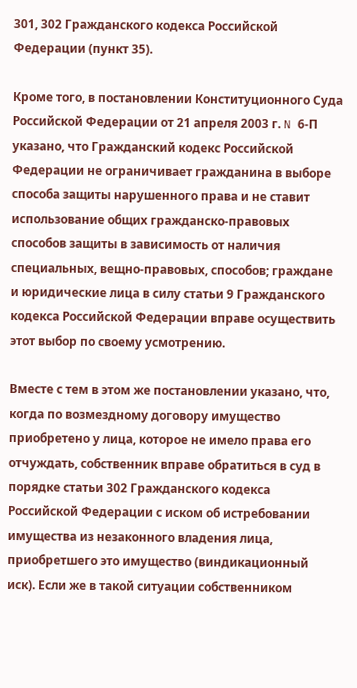301, 302 Гражданского кодекса Российской Федерации (пункт 35).

Кроме того, в постановлении Конституционного Суда Российской Федерации от 21 апреля 2003 г. N 6-П указано, что Гражданский кодекс Российской Федерации не ограничивает гражданина в выборе способа защиты нарушенного права и не ставит использование общих гражданско-правовых способов защиты в зависимость от наличия специальных, вещно-правовых, способов; граждане и юридические лица в силу статьи 9 Гражданского кодекса Российской Федерации вправе осуществить этот выбор по своему усмотрению.

Вместе с тем в этом же постановлении указано, что, когда по возмездному договору имущество приобретено у лица, которое не имело права его отчуждать, собственник вправе обратиться в суд в порядке статьи 302 Гражданского кодекса Российской Федерации с иском об истребовании имущества из незаконного владения лица, приобретшего это имущество (виндикационный иск). Если же в такой ситуации собственником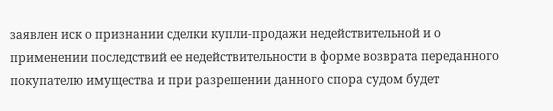заявлен иск о признании сделки купли-продажи недействительной и о применении последствий ее недействительности в форме возврата переданного покупателю имущества и при разрешении данного спора судом будет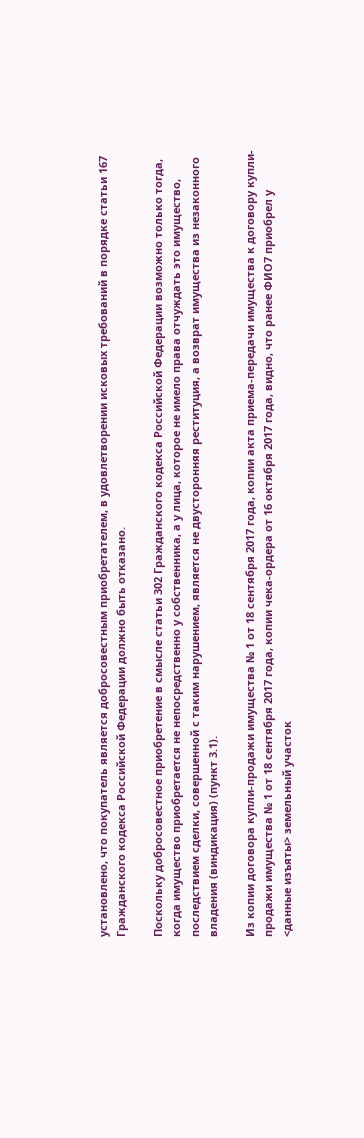установлено, что покупатель является добросовестным приобретателем, в удовлетворении исковых требований в порядке статьи 167 Гражданского кодекса Российской Федерации должно быть отказано.

Поскольку добросовестное приобретение в смысле статьи 302 Гражданского кодекса Российской Федерации возможно только тогда, когда имущество приобретается не непосредственно у собственника, а у лица, которое не имело права отчуждать это имущество, последствием сделки, совершенной с таким нарушением, является не двусторонняя реституция, а возврат имущества из незаконного владения (виндикация) (пункт 3.1).

Из копии договора купли-продажи имущества № 1 от 18 сентября 2017 года, копии акта приема-передачи имущества к договору купли-продажи имущества № 1 от 18 сентября 2017 года, копии чека-ордера от 16 октября 2017 года, видно, что ранее ФИО7 приобрел у <данные изъяты> земельный участок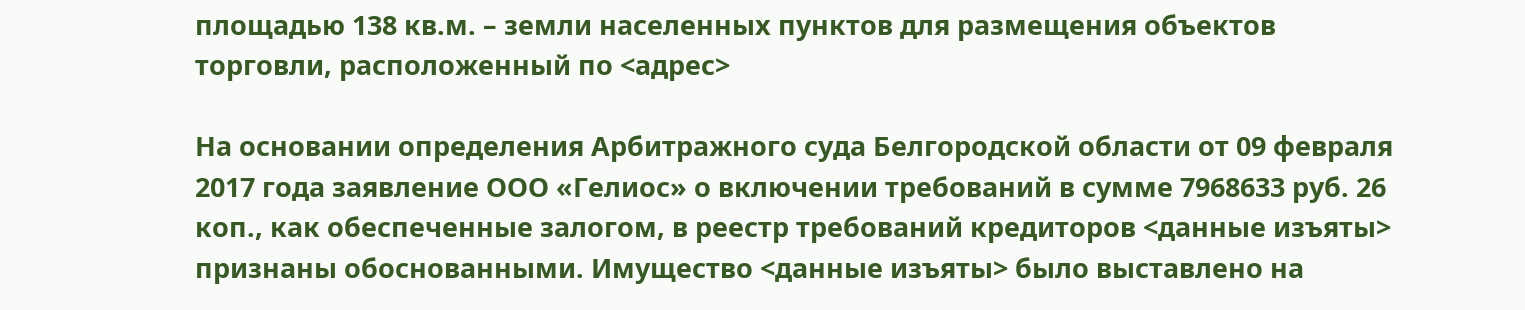площадью 138 кв.м. – земли населенных пунктов для размещения объектов торговли, расположенный по <адрес>

На основании определения Арбитражного суда Белгородской области от 09 февраля 2017 года заявление ООО «Гелиос» о включении требований в сумме 7968633 руб. 26 коп., как обеспеченные залогом, в реестр требований кредиторов <данные изъяты> признаны обоснованными. Имущество <данные изъяты> было выставлено на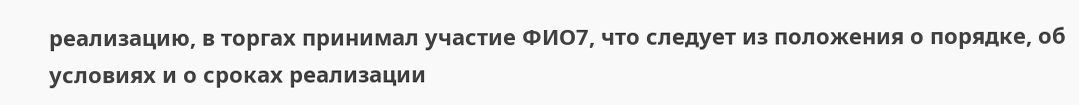реализацию, в торгах принимал участие ФИО7, что следует из положения о порядке, об условиях и о сроках реализации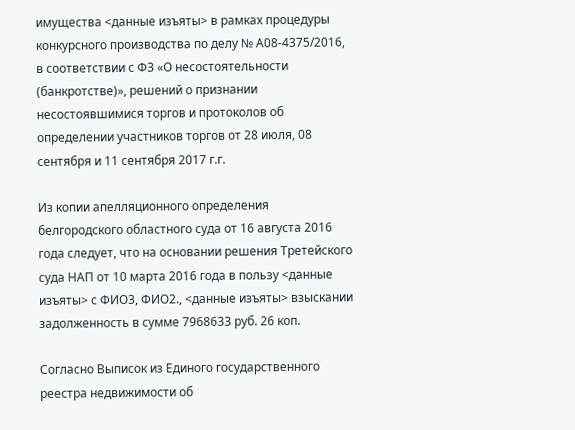имущества <данные изъяты> в рамках процедуры конкурсного производства по делу № А08-4375/2016, в соответствии с ФЗ «О несостоятельности (банкротстве)», решений о признании несостоявшимися торгов и протоколов об определении участников торгов от 28 июля, 08 сентября и 11 сентября 2017 г.г.

Из копии апелляционного определения белгородского областного суда от 16 августа 2016 года следует, что на основании решения Третейского суда НАП от 10 марта 2016 года в пользу <данные изъяты> с ФИО3, ФИО2., <данные изъяты> взыскании задолженность в сумме 7968633 руб. 26 коп.

Согласно Выписок из Единого государственного реестра недвижимости об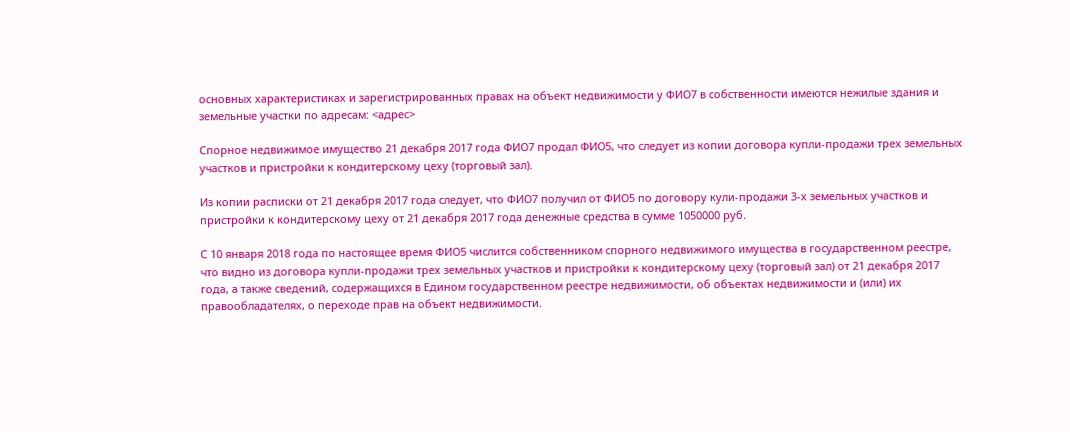основных характеристиках и зарегистрированных правах на объект недвижимости у ФИО7 в собственности имеются нежилые здания и земельные участки по адресам: <адрес>

Спорное недвижимое имущество 21 декабря 2017 года ФИО7 продал ФИО5, что следует из копии договора купли-продажи трех земельных участков и пристройки к кондитерскому цеху (торговый зал).

Из копии расписки от 21 декабря 2017 года следует, что ФИО7 получил от ФИО5 по договору кули-продажи 3-х земельных участков и пристройки к кондитерскому цеху от 21 декабря 2017 года денежные средства в сумме 1050000 руб.

С 10 января 2018 года по настоящее время ФИО5 числится собственником спорного недвижимого имущества в государственном реестре, что видно из договора купли-продажи трех земельных участков и пристройки к кондитерскому цеху (торговый зал) от 21 декабря 2017 года, а также сведений, содержащихся в Едином государственном реестре недвижимости, об объектах недвижимости и (или) их правообладателях, о переходе прав на объект недвижимости.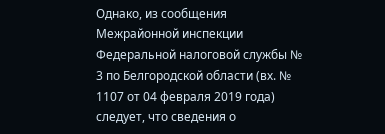Однако, из сообщения Межрайонной инспекции Федеральной налоговой службы № 3 по Белгородской области (вх. № 1107 от 04 февраля 2019 года) следует, что сведения о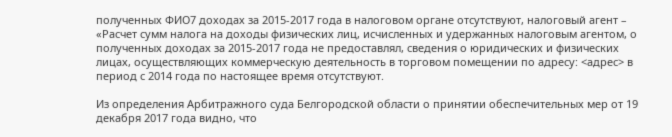полученных ФИО7 доходах за 2015-2017 года в налоговом органе отсутствуют, налоговый агент – «Расчет сумм налога на доходы физических лиц, исчисленных и удержанных налоговым агентом, о полученных доходах за 2015-2017 года не предоставлял, сведения о юридических и физических лицах, осуществляющих коммерческую деятельность в торговом помещении по адресу: <адрес> в период с 2014 года по настоящее время отсутствуют.

Из определения Арбитражного суда Белгородской области о принятии обеспечительных мер от 19 декабря 2017 года видно, что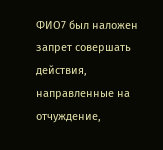ФИО7 был наложен запрет совершать действия, направленные на отчуждение,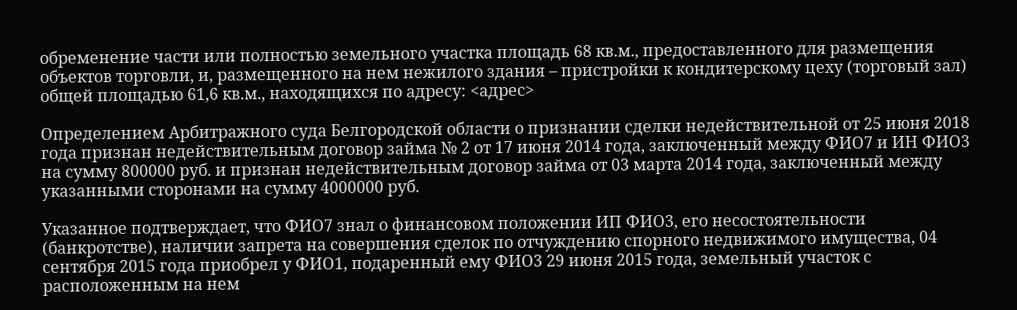обременение части или полностью земельного участка площадь 68 кв.м., предоставленного для размещения объектов торговли, и, размещенного на нем нежилого здания – пристройки к кондитерскому цеху (торговый зал) общей площадью 61,6 кв.м., находящихся по адресу: <адрес>

Определением Арбитражного суда Белгородской области о признании сделки недействительной от 25 июня 2018 года признан недействительным договор займа № 2 от 17 июня 2014 года, заключенный между ФИО7 и ИН ФИО3 на сумму 800000 руб. и признан недействительным договор займа от 03 марта 2014 года, заключенный между указанными сторонами на сумму 4000000 руб.

Указанное подтверждает, что ФИО7 знал о финансовом положении ИП ФИО3, его несостоятельности (банкротстве), наличии запрета на совершения сделок по отчуждению спорного недвижимого имущества, 04 сентября 2015 года приобрел у ФИО1, подаренный ему ФИО3 29 июня 2015 года, земельный участок с расположенным на нем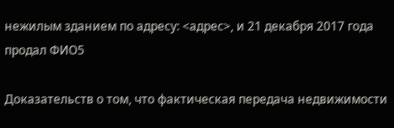нежилым зданием по адресу: <адрес>, и 21 декабря 2017 года продал ФИО5

Доказательств о том, что фактическая передача недвижимости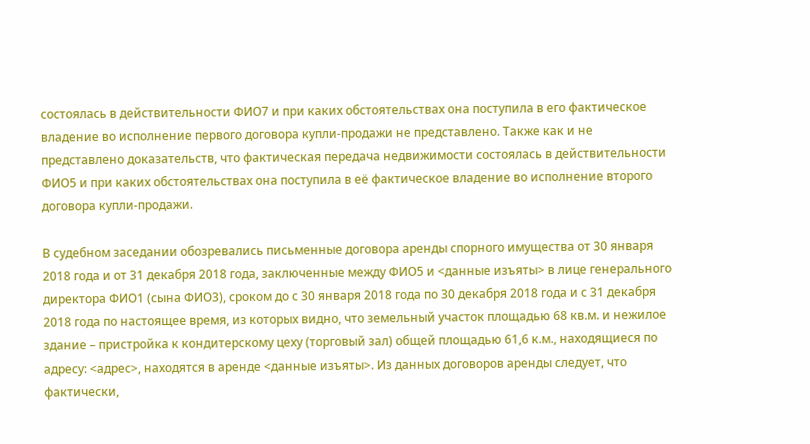состоялась в действительности ФИО7 и при каких обстоятельствах она поступила в его фактическое владение во исполнение первого договора купли-продажи не представлено. Также как и не представлено доказательств, что фактическая передача недвижимости состоялась в действительности ФИО5 и при каких обстоятельствах она поступила в её фактическое владение во исполнение второго договора купли-продажи.

В судебном заседании обозревались письменные договора аренды спорного имущества от 30 января 2018 года и от 31 декабря 2018 года, заключенные между ФИО5 и <данные изъяты> в лице генерального директора ФИО1 (сына ФИО3), сроком до с 30 января 2018 года по 30 декабря 2018 года и с 31 декабря 2018 года по настоящее время, из которых видно, что земельный участок площадью 68 кв.м. и нежилое здание – пристройка к кондитерскому цеху (торговый зал) общей площадью 61,6 к.м., находящиеся по адресу: <адрес>, находятся в аренде <данные изъяты>. Из данных договоров аренды следует, что фактически,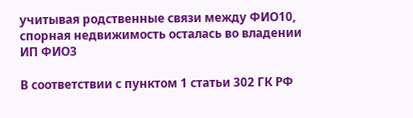учитывая родственные связи между ФИО10, спорная недвижимость осталась во владении ИП ФИО3

В соответствии с пунктом 1 статьи 302 ГК РФ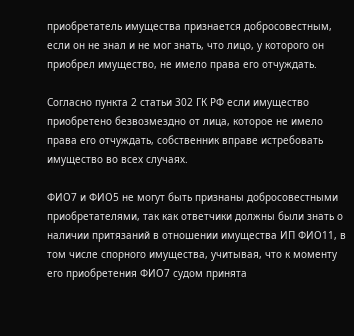приобретатель имущества признается добросовестным, если он не знал и не мог знать, что лицо, у которого он приобрел имущество, не имело права его отчуждать.

Согласно пункта 2 статьи 302 ГК РФ если имущество приобретено безвозмездно от лица, которое не имело права его отчуждать, собственник вправе истребовать имущество во всех случаях.

ФИО7 и ФИО5 не могут быть признаны добросовестными приобретателями, так как ответчики должны были знать о наличии притязаний в отношении имущества ИП ФИО11, в том числе спорного имущества, учитывая, что к моменту его приобретения ФИО7 судом принята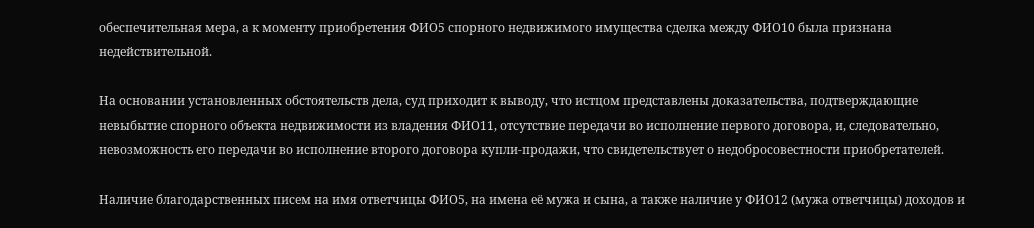обеспечительная мера, а к моменту приобретения ФИО5 спорного недвижимого имущества сделка между ФИО10 была признана недействительной.

На основании установленных обстоятельств дела, суд приходит к выводу, что истцом представлены доказательства, подтверждающие невыбытие спорного объекта недвижимости из владения ФИО11, отсутствие передачи во исполнение первого договора, и, следовательно, невозможность его передачи во исполнение второго договора купли-продажи, что свидетельствует о недобросовестности приобретателей.

Наличие благодарственных писем на имя ответчицы ФИО5, на имена её мужа и сына, а также наличие у ФИО12 (мужа ответчицы) доходов и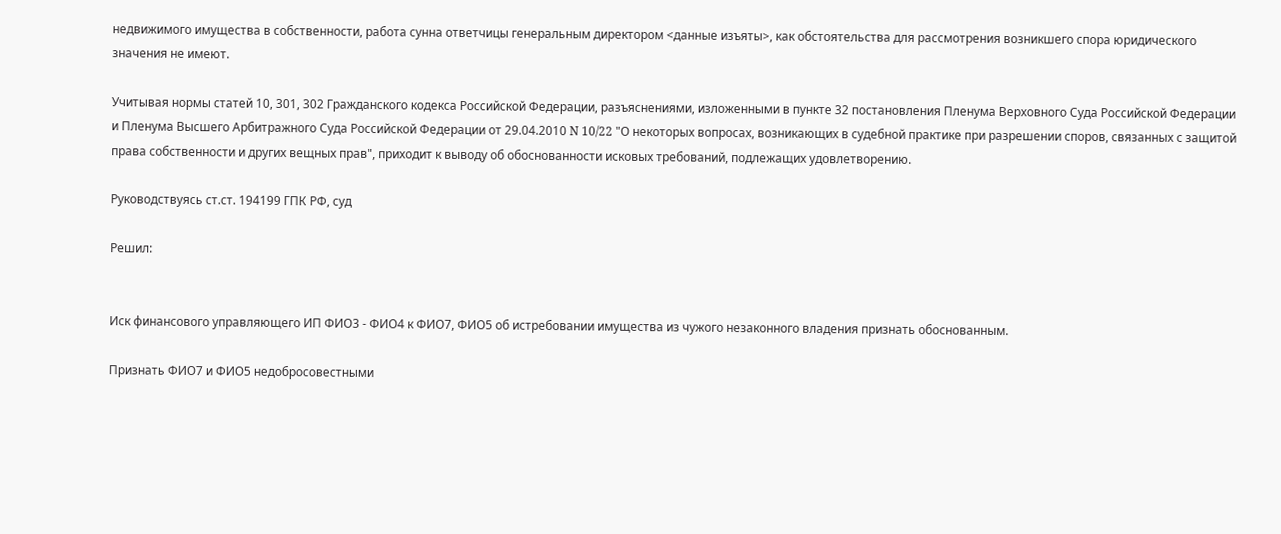недвижимого имущества в собственности, работа сунна ответчицы генеральным директором <данные изъяты>, как обстоятельства для рассмотрения возникшего спора юридического значения не имеют.

Учитывая нормы статей 10, 301, 302 Гражданского кодекса Российской Федерации, разъяснениями, изложенными в пункте 32 постановления Пленума Верховного Суда Российской Федерации и Пленума Высшего Арбитражного Суда Российской Федерации от 29.04.2010 N 10/22 "О некоторых вопросах, возникающих в судебной практике при разрешении споров, связанных с защитой права собственности и других вещных прав", приходит к выводу об обоснованности исковых требований, подлежащих удовлетворению.

Руководствуясь ст.ст. 194199 ГПК РФ, суд

Решил:


Иск финансового управляющего ИП ФИО3 - ФИО4 к ФИО7, ФИО5 об истребовании имущества из чужого незаконного владения признать обоснованным.

Признать ФИО7 и ФИО5 недобросовестными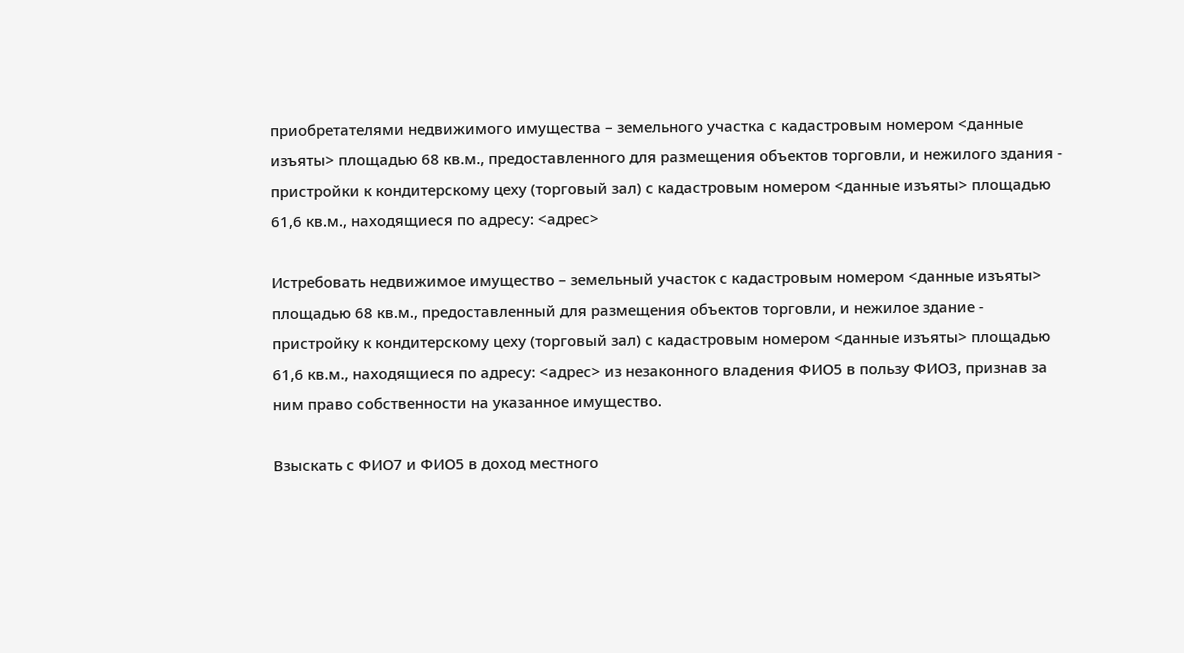приобретателями недвижимого имущества – земельного участка с кадастровым номером <данные изъяты> площадью 68 кв.м., предоставленного для размещения объектов торговли, и нежилого здания - пристройки к кондитерскому цеху (торговый зал) с кадастровым номером <данные изъяты> площадью 61,6 кв.м., находящиеся по адресу: <адрес>

Истребовать недвижимое имущество – земельный участок с кадастровым номером <данные изъяты> площадью 68 кв.м., предоставленный для размещения объектов торговли, и нежилое здание - пристройку к кондитерскому цеху (торговый зал) с кадастровым номером <данные изъяты> площадью 61,6 кв.м., находящиеся по адресу: <адрес> из незаконного владения ФИО5 в пользу ФИО3, признав за ним право собственности на указанное имущество.

Взыскать с ФИО7 и ФИО5 в доход местного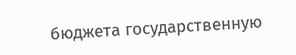бюджета государственную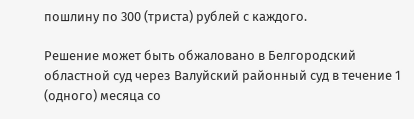пошлину по 300 (триста) рублей с каждого.

Решение может быть обжаловано в Белгородский областной суд через Валуйский районный суд в течение 1 (одного) месяца со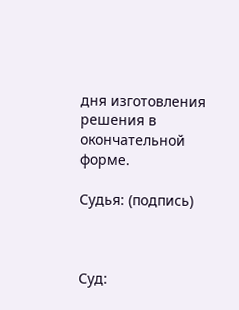дня изготовления решения в окончательной форме.

Судья: (подпись)



Суд: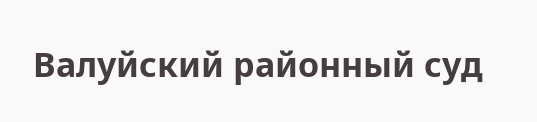Валуйский районный суд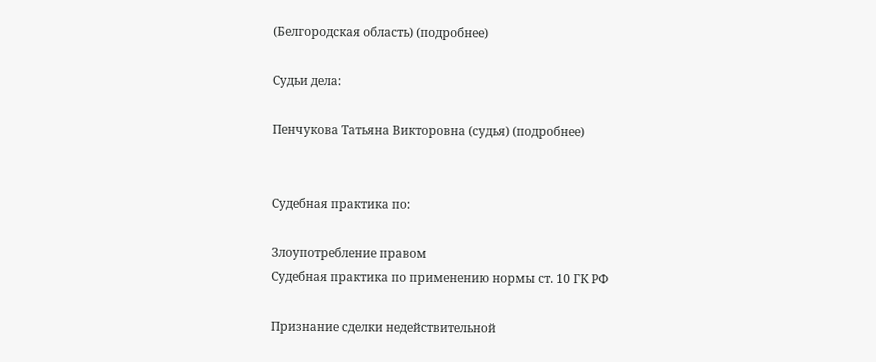(Белгородская область) (подробнее)

Судьи дела:

Пенчукова Татьяна Викторовна (судья) (подробнее)


Судебная практика по:

Злоупотребление правом
Судебная практика по применению нормы ст. 10 ГК РФ

Признание сделки недействительной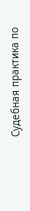Судебная практика по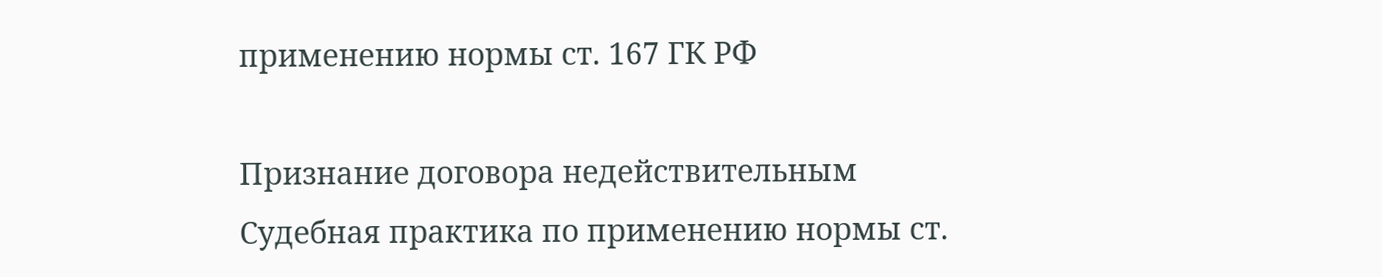применению нормы ст. 167 ГК РФ

Признание договора недействительным
Судебная практика по применению нормы ст.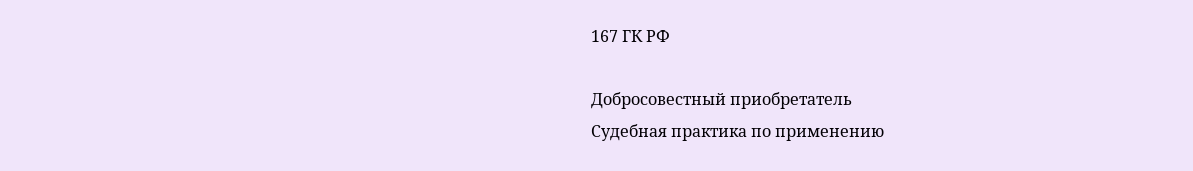167 ГК РФ

Добросовестный приобретатель
Судебная практика по применению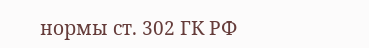нормы ст. 302 ГК РФ